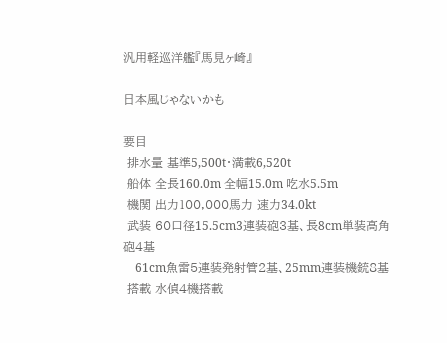汎用軽巡洋艦『馬見ヶ崎』

日本風じゃないかも

要目
 排水量 基準5,500t・満載6,520t
 船体 全長160.0m 全幅15.0m 吃水5.5m
 機関 出力100,000馬力 速力34.0kt
 武装 60口径15.5cm3連装砲3基、長8cm単装高角砲4基
    61cm魚雷5連装発射管2基、25mm連装機銃8基
 搭載 水偵4機搭載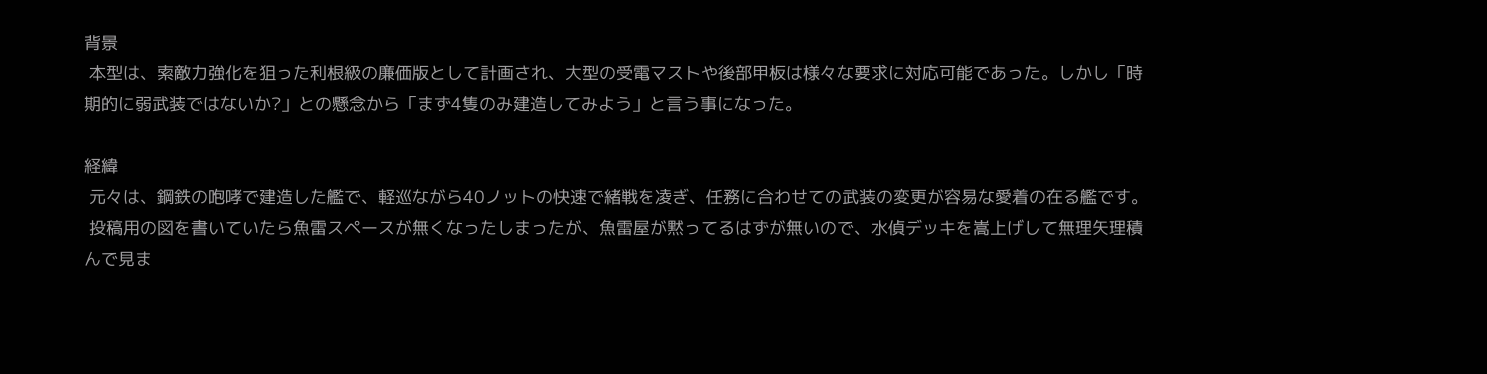背景
 本型は、索敵力強化を狙った利根級の廉価版として計画され、大型の受電マストや後部甲板は様々な要求に対応可能であった。しかし「時期的に弱武装ではないか?」との懸念から「まず4隻のみ建造してみよう」と言う事になった。

経緯
 元々は、鋼鉄の咆哮で建造した艦で、軽巡ながら40ノットの快速で緒戦を凌ぎ、任務に合わせての武装の変更が容易な愛着の在る艦です。
 投稿用の図を書いていたら魚雷スペースが無くなったしまったが、魚雷屋が黙ってるはずが無いので、水偵デッキを嵩上げして無理矢理積んで見ま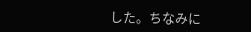した。ちなみに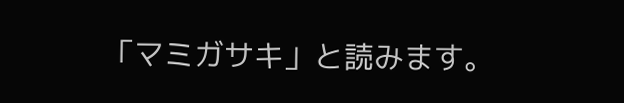「マミガサキ」と読みます。